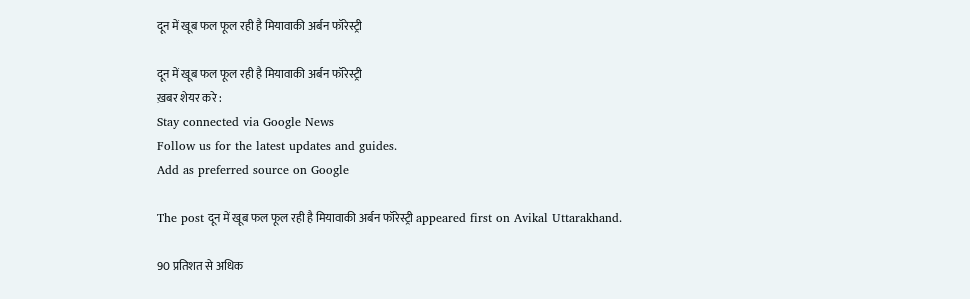दून में खूब फल फूल रही है मियावाकी अर्बन फॉरेस्ट्री

दून में खूब फल फूल रही है मियावाकी अर्बन फॉरेस्ट्री
ख़बर शेयर करे :
Stay connected via Google News
Follow us for the latest updates and guides.
Add as preferred source on Google

The post दून में खूब फल फूल रही है मियावाकी अर्बन फॉरेस्ट्री appeared first on Avikal Uttarakhand.

90 प्रतिशत से अधिक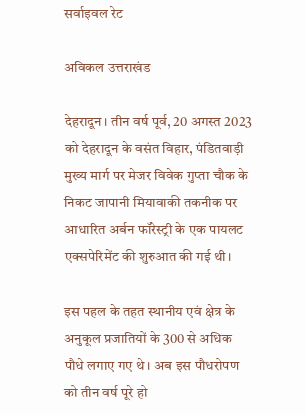सर्वाइवल रेट

अविकल उत्तराखंड

देहरादून। तीन वर्ष पूर्व, 20 अगस्त 2023 को देहरादून के वसंत विहार, पंडितवाड़ी मुख्य मार्ग पर मेजर विवेक गुप्ता चौक के निकट जापानी मियावाकी तकनीक पर आधारित अर्बन फॉरेस्ट्री के एक पायलट एक्सपेरिमेंट की शुरुआत की गई थी।

इस पहल के तहत स्थानीय एवं क्षेत्र के अनुकूल प्रजातियों के 300 से अधिक पौधे लगाए गए थे। अब इस पौधरोपण को तीन वर्ष पूरे हो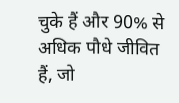चुके हैं और 90% से अधिक पौधे जीवित हैं, जो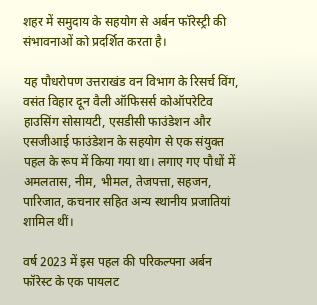शहर में समुदाय के सहयोग से अर्बन फॉरेस्ट्री की संभावनाओं को प्रदर्शित करता है।

यह पौधरोपण उत्तराखंड वन विभाग के रिसर्च विंग, वसंत विहार दून वैली ऑफिसर्स कोऑपरेटिव हाउसिंग सोसायटी, एसडीसी फाउंडेशन और एसजीआई फाउंडेशन के सहयोग से एक संयुक्त पहल के रूप में किया गया था। लगाए गए पौधों में अमलतास, नीम, भीमल, तेजपत्ता, सहजन, पारिजात, कचनार सहित अन्य स्थानीय प्रजातियां शामिल थीं।

वर्ष 2023 में इस पहल की परिकल्पना अर्बन फॉरेस्ट के एक पायलट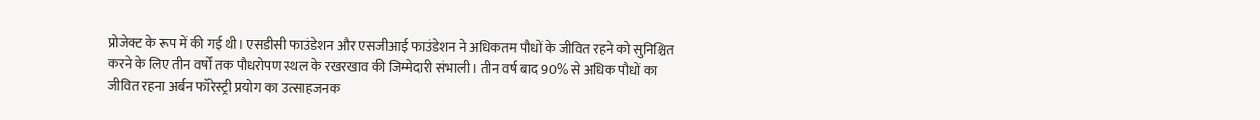प्रोजेक्ट के रूप में की गई थी। एसडीसी फाउंडेशन और एसजीआई फाउंडेशन ने अधिकतम पौधों के जीवित रहने को सुनिश्चित करने के लिए तीन वर्षों तक पौधरोपण स्थल के रखरखाव की जिम्मेदारी संभाली। तीन वर्ष बाद 90% से अधिक पौधों का जीवित रहना अर्बन फॉरेस्ट्री प्रयोग का उत्साहजनक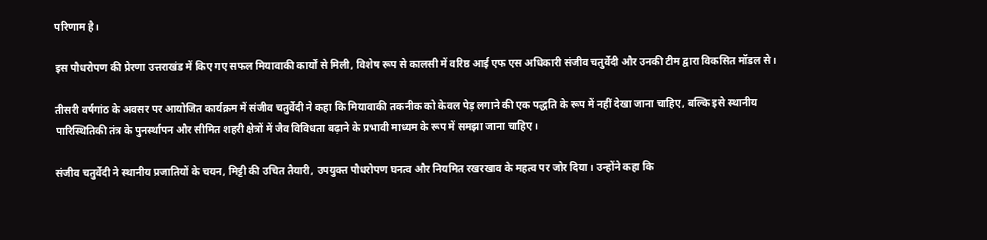परिणाम है।

इस पौधरोपण की प्रेरणा उत्तराखंड में किए गए सफल मियावाकी कार्यों से मिली, विशेष रूप से कालसी में वरिष्ठ आई एफ एस अधिकारी संजीव चतुर्वेदी और उनकी टीम द्वारा विकसित मॉडल से।

तीसरी वर्षगांठ के अवसर पर आयोजित कार्यक्रम में संजीव चतुर्वेदी ने कहा कि मियावाकी तकनीक को केवल पेड़ लगाने की एक पद्धति के रूप में नहीं देखा जाना चाहिए, बल्कि इसे स्थानीय पारिस्थितिकी तंत्र के पुनर्स्थापन और सीमित शहरी क्षेत्रों में जैव विविधता बढ़ाने के प्रभावी माध्यम के रूप में समझा जाना चाहिए।

संजीव चतुर्वेदी ने स्थानीय प्रजातियों के चयन, मिट्टी की उचित तैयारी, उपयुक्त पौधरोपण घनत्व और नियमित रखरखाव के महत्व पर जोर दिया। उन्होंने कहा कि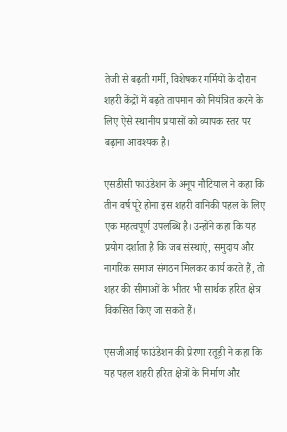तेजी से बढ़ती गर्मी, विशेषकर गर्मियों के दौरान शहरी केंद्रों में बढ़ते तापमान को नियंत्रित करने के लिए ऐसे स्थानीय प्रयासों को व्यापक स्तर पर बढ़ाना आवश्यक है।

एसडीसी फाउंडेशन के अनूप नौटियाल ने कहा कि तीन वर्ष पूरे होना इस शहरी वानिकी पहल के लिए एक महत्वपूर्ण उपलब्धि है। उन्होंने कहा कि यह प्रयोग दर्शाता है कि जब संस्थाएं, समुदाय और नागरिक समाज संगठन मिलकर कार्य करते हैं, तो शहर की सीमाओं के भीतर भी सार्थक हरित क्षेत्र विकसित किए जा सकते हैं।

एसजीआई फाउंडेशन की प्रेरणा रतूड़ी ने कहा कि यह पहल शहरी हरित क्षेत्रों के निर्माण और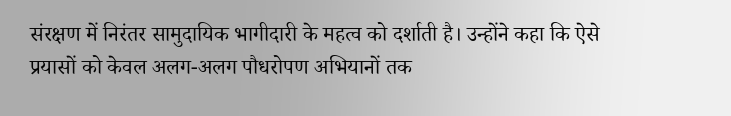संरक्षण में निरंतर सामुदायिक भागीदारी के महत्व को दर्शाती है। उन्होंने कहा कि ऐसे प्रयासों को केवल अलग-अलग पौधरोपण अभियानों तक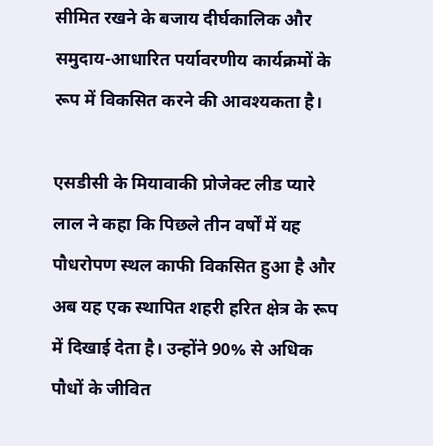सीमित रखने के बजाय दीर्घकालिक और समुदाय-आधारित पर्यावरणीय कार्यक्रमों के रूप में विकसित करने की आवश्यकता है।

एसडीसी के मियावाकी प्रोजेक्ट लीड प्यारे लाल ने कहा कि पिछले तीन वर्षों में यह पौधरोपण स्थल काफी विकसित हुआ है और अब यह एक स्थापित शहरी हरित क्षेत्र के रूप में दिखाई देता है। उन्होंने 90% से अधिक पौधों के जीवित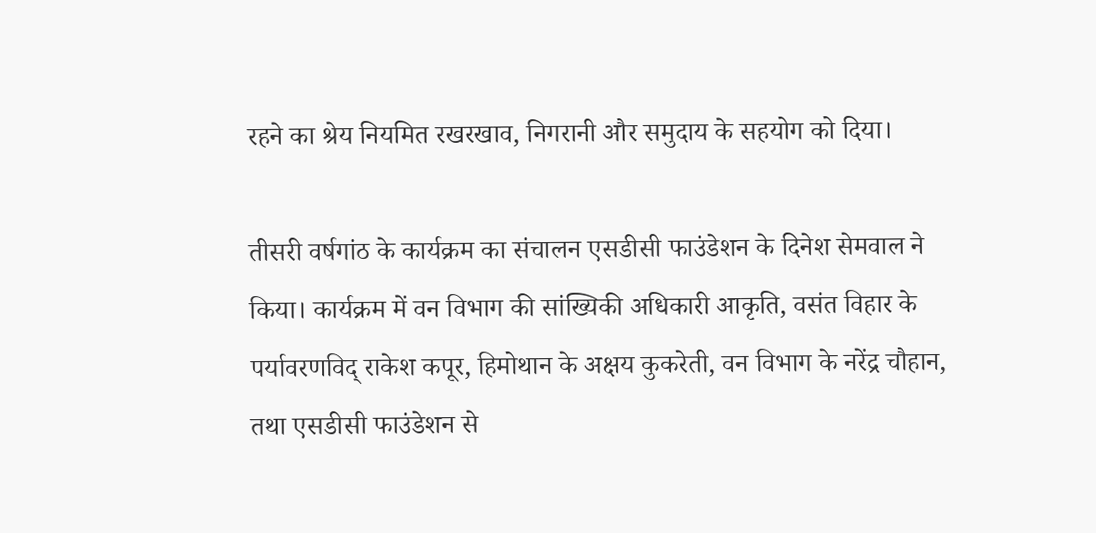रहने का श्रेय नियमित रखरखाव, निगरानी और समुदाय के सहयोग को दिया।

तीसरी वर्षगांठ के कार्यक्रम का संचालन एसडीसी फाउंडेशन के दिनेश सेमवाल ने किया। कार्यक्रम में वन विभाग की सांख्यिकी अधिकारी आकृति, वसंत विहार के पर्यावरणविद् राकेश कपूर, हिमोथान के अक्षय कुकरेती, वन विभाग के नरेंद्र चौहान, तथा एसडीसी फाउंडेशन से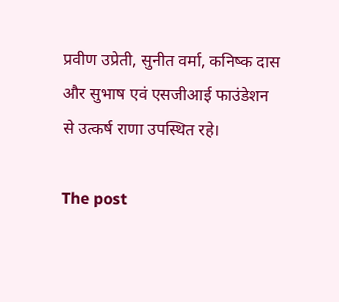प्रवीण उप्रेती, सुनीत वर्मा, कनिष्क दास और सुभाष एवं एसजीआई फाउंडेशन से उत्कर्ष राणा उपस्थित रहे।

The post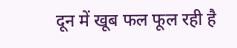दून में खूब फल फूल रही है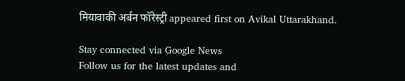मियावाकी अर्बन फॉरेस्ट्री appeared first on Avikal Uttarakhand.

Stay connected via Google News
Follow us for the latest updates and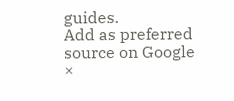guides.
Add as preferred source on Google
×